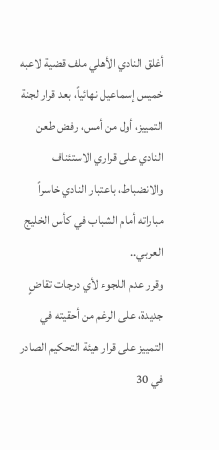أغلق النادي الأهلي ملف قضية لاعبه خميس إسماعيل نهائياً، بعد قرار لجنة التمييز، أول من أمس، رفض طعن النادي على قراري الاستئناف والانضباط، باعتبار النادي خاسراً مباراته أمام الشباب في كأس الخليج العربي..
وقرر عدم اللجوء لأي درجات تقاضٍ جديدة، على الرغم من أحقيته في التمييز على قرار هيئة التحكيم الصادر في 30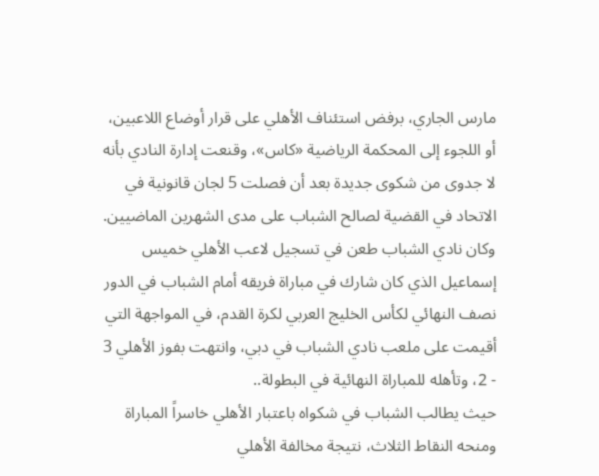مارس الجاري، برفض استئناف الأهلي على قرار أوضاع اللاعبين، أو اللجوء إلى المحكمة الرياضية «كاس»، وقنعت إدارة النادي بأنه لا جدوى من شكوى جديدة بعد أن فصلت 5 لجان قانونية في الاتحاد في القضية لصالح الشباب على مدى الشهرين الماضيين.
وكان نادي الشباب طعن في تسجيل لاعب الأهلي خميس إسماعيل الذي كان شارك في مباراة فريقه أمام الشباب في الدور نصف النهائي لكأس الخليج العربي لكرة القدم، في المواجهة التي أقيمت على ملعب نادي الشباب في دبي، وانتهت بفوز الأهلي 3 - 2، وتأهله للمباراة النهائية في البطولة..
حيث يطالب الشباب في شكواه باعتبار الأهلي خاسراً المباراة ومنحه النقاط الثلاث، نتيجة مخالفة الأهلي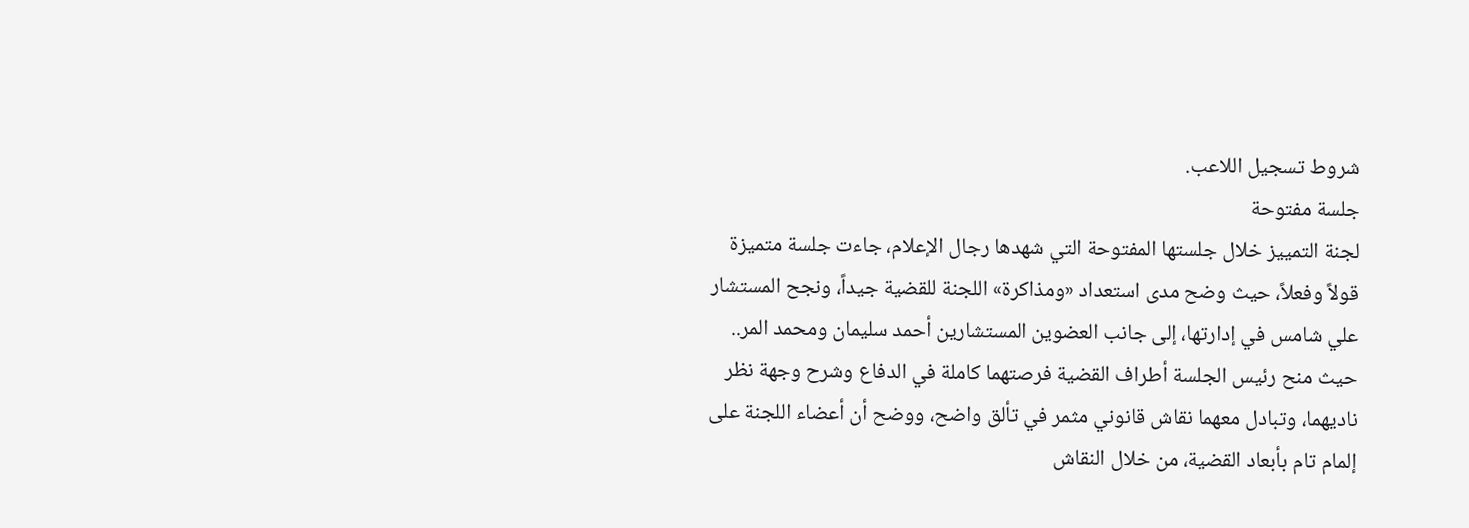شروط تسجيل اللاعب.
جلسة مفتوحة
لجنة التمييز خلال جلستها المفتوحة التي شهدها رجال الإعلام، جاءت جلسة متميزة قولاً وفعلاً، حيث وضح مدى استعداد «ومذاكرة» اللجنة للقضية جيداً، ونجح المستشار علي شامس في إدارتها، إلى جانب العضوين المستشارين أحمد سليمان ومحمد المر..
حيث منح رئيس الجلسة أطراف القضية فرصتهما كاملة في الدفاع وشرح وجهة نظر ناديهما، وتبادل معهما نقاش قانوني مثمر في تألق واضح، ووضح أن أعضاء اللجنة على إلمام تام بأبعاد القضية، من خلال النقاش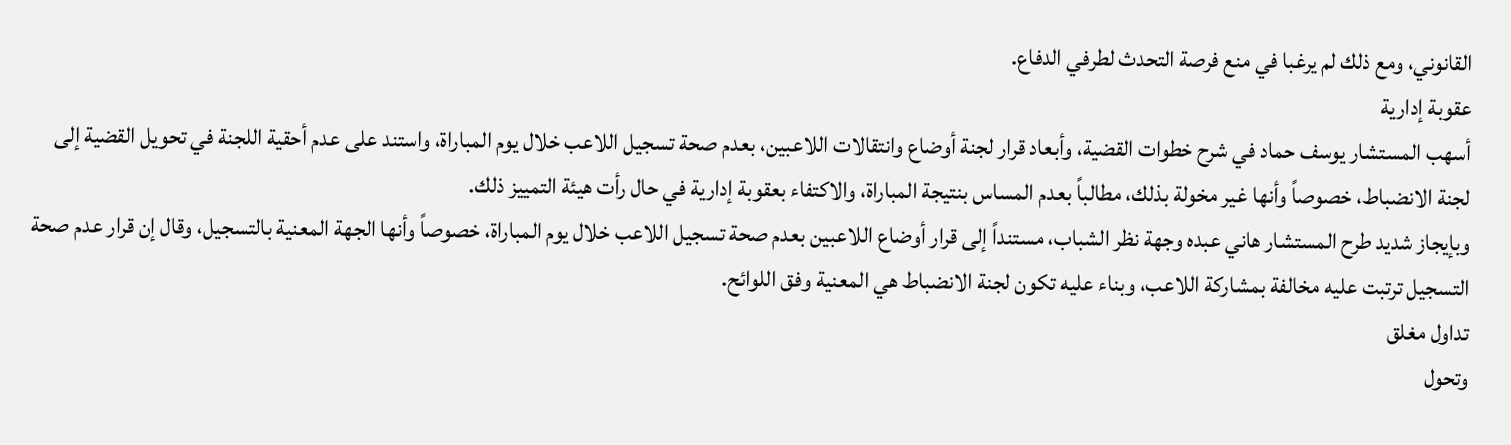القانوني، ومع ذلك لم يرغبا في منع فرصة التحدث لطرفي الدفاع.
عقوبة إدارية
أسهب المستشار يوسف حماد في شرح خطوات القضية، وأبعاد قرار لجنة أوضاع وانتقالات اللاعبين، بعدم صحة تسجيل اللاعب خلال يوم المباراة، واستند على عدم أحقية اللجنة في تحويل القضية إلى لجنة الانضباط، خصوصاً وأنها غير مخولة بذلك، مطالباً بعدم المساس بنتيجة المباراة، والاكتفاء بعقوبة إدارية في حال رأت هيئة التمييز ذلك.
وبإيجاز شديد طرح المستشار هاني عبده وجهة نظر الشباب، مستنداً إلى قرار أوضاع اللاعبين بعدم صحة تسجيل اللاعب خلال يوم المباراة، خصوصاً وأنها الجهة المعنية بالتسجيل، وقال إن قرار عدم صحة التسجيل ترتبت عليه مخالفة بمشاركة اللاعب، وبناء عليه تكون لجنة الانضباط هي المعنية وفق اللوائح.
تداول مغلق
وتحول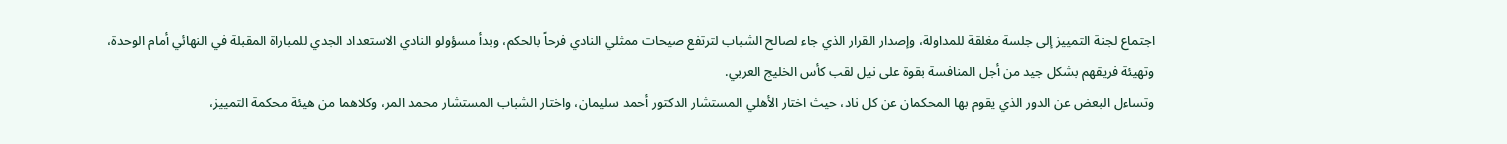اجتماع لجنة التمييز إلى جلسة مغلقة للمداولة، وإصدار القرار الذي جاء لصالح الشباب لترتفع صيحات ممثلي النادي فرحاً بالحكم، وبدأ مسؤولو النادي الاستعداد الجدي للمباراة المقبلة في النهائي أمام الوحدة، وتهيئة فريقهم بشكل جيد من أجل المنافسة بقوة على نيل لقب كأس الخليج العربي.
وتساءل البعض عن الدور الذي يقوم بها المحكمان عن كل ناد، حيث اختار الأهلي المستشار الدكتور أحمد سليمان، واختار الشباب المستشار محمد المر، وكلاهما من هيئة محكمة التمييز،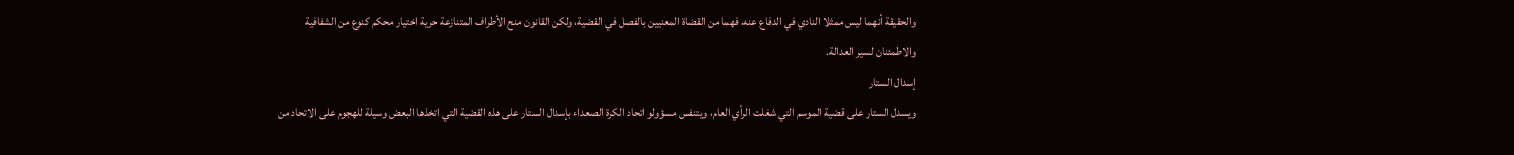والحقيقة أنهما ليس ممثلا النادي في الدفاع عنه، فهما من القضاة المعنيين بالفصل في القضية، ولكن القانون منح الأطراف المتنازعة حرية اختيار محكم كنوع من الشفافية والاطمئنان لسير العدالة.
إسدال الستار
ويسدل الستار على قضية الموسم التي شغلت الرأي العام، ويتنفس مسؤولو اتحاد الكرة الصعداء بإسدال الستار على هذه القضية التي اتخذها البعض وسيلة للهجوم على الاتحاد من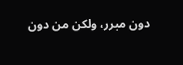دون مبرر، ولكن من دون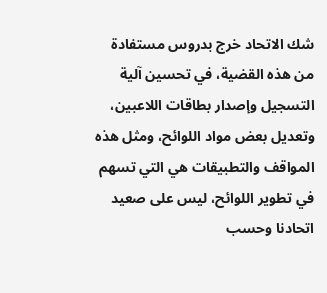شك الاتحاد خرج بدروس مستفادة من هذه القضية، في تحسين آلية التسجيل وإصدار بطاقات اللاعبين، وتعديل بعض مواد اللوائح، ومثل هذه المواقف والتطبيقات هي التي تسهم في تطوير اللوائح، ليس على صعيد اتحادنا وحسب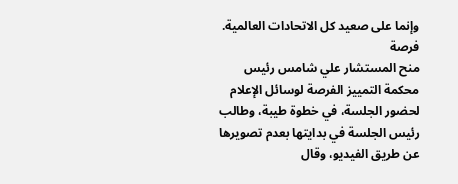وإنما على صعيد كل الاتحادات العالمية.
فرصة
منح المستشار علي شامس رئيس محكمة التمييز الفرصة لوسائل الإعلام لحضور الجلسة، في خطوة طيبة، وطالب رئيس الجلسة في بدايتها بعدم تصويرها عن طريق الفيديو، وقال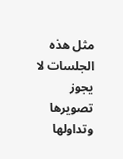مثل هذه الجلسات لا يجوز تصويرها وتداولها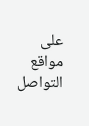على مواقع التواصل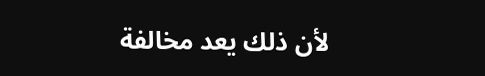لأن ذلك يعد مخالفة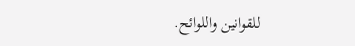للقوانين واللوائح.